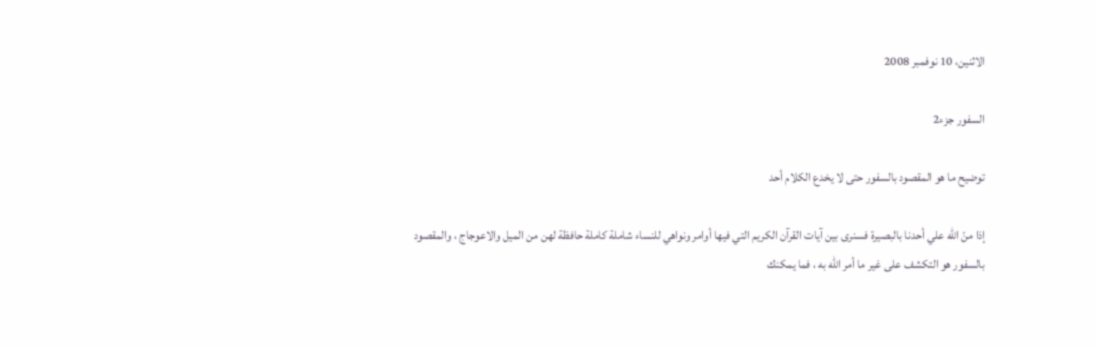الاثنين، 10 نوفمبر 2008

السفور جزء2

توضيح ما هو المقصود بالسفور حتى لا يخدع الكلام أحد

إذا منّ الله علي أحدنا بالبصيرة فسنرى بين آيات القرآن الكريم التي فيها أوامر ونواهي للنساء شاملة كاملة حافظة لهن من الميل والاعوجاج ، والمقصود بالسفور هو التكشف على غير ما أمر الله به ، فما يمكنك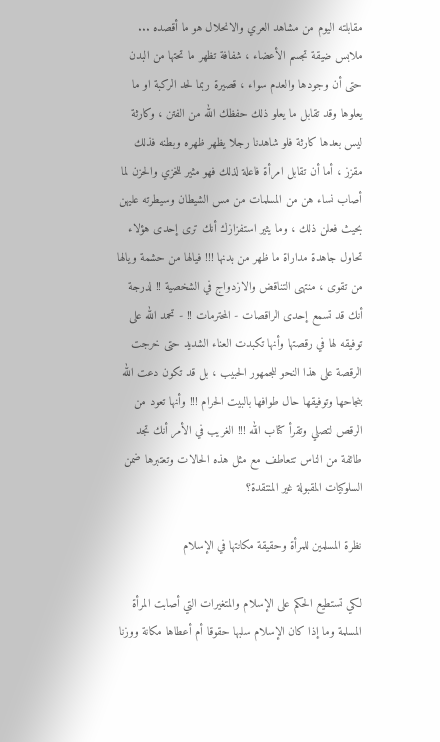مقابلته اليوم من مشاهد العري والانحلال هو ما أقصده ... ملابس ضيقة تجسم الأعضاء ، شفافة تظهر ما تحتها من البدن حتى أن وجودها والعدم سواء ، قصيرة ربما لحد الركبة او ما يعلوها وقد تقابل ما يعلو ذلك حفظك الله من الفتن ، وكارثة ليس بعدها كارثة فلو شاهدنا رجلا يظهر ظهره وبطنه فذلك مقزز ، أما أن تقابل امرأة فاعلة لذلك فهو مثير للخزي والحزن لما أصاب نساء هن من المسلمات من مس الشيطان وسيطرته عليهن بحيث فعلن ذلك ، وما يثير استفزازك أنك ترى إحدى هؤلاء تحاول جاهدة مداراة ما ظهر من بدنها !!! فيالها من حشمة ويالها من تقوى ، منتهى التناقض والازدواج في الشخصية !! لدرجة أنك قد تسمع إحدى الراقصات - المحترمات !! - تحمد الله على توفيقه لها في رقصتها وأنها تكبدت العناء الشديد حتى خرجت الرقصة على هذا النحو للجمهور الحبيب ، بل قد تكون دعت الله بنجاحها وتوفيقها حال طوافها بالبيت الحرام !!! وأنها تعود من الرقص لتصلي وتقرأ كتاب الله !!! الغريب في الأمر أنك تجد طائفة من الناس تتعاطف مع مثل هذه الحالات وتعتبرها ضمن السلوكيات المقبولة غير المنتقدة؟

نظرة المسلمين للمرأة وحقيقة مكانتها في الإسلام

لكي تستطيع الحكم على الإسلام والمتغيرات التي أصابت المرأة المسلمة وما إذا كان الإسلام سلبها حقوقا أم أعطاها مكانة ووزنا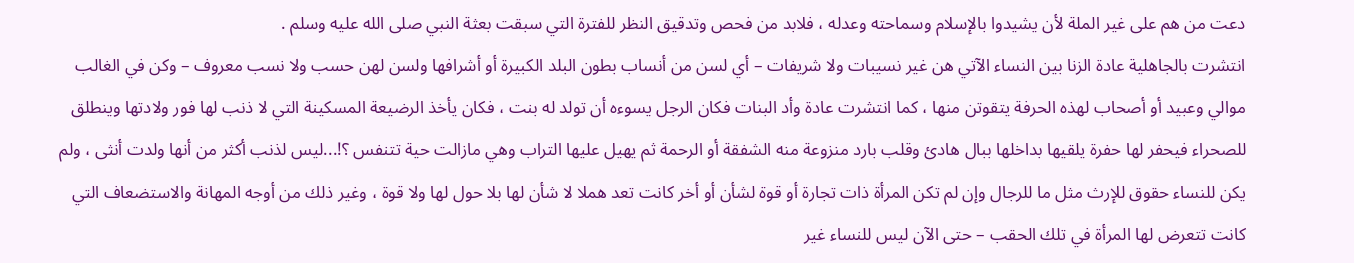دعت من هم على غير الملة لأن يشيدوا بالإسلام وسماحته وعدله ، فلابد من فحص وتدقيق النظر للفترة التي سبقت بعثة النبي صلى الله عليه وسلم .
انتشرت بالجاهلية عادة الزنا بين النساء الآتي هن غير نسيبات ولا شريفات – أي لسن من أنساب بطون البلد الكبيرة أو أشرافها ولسن لهن حسب ولا نسب معروف – وكن في الغالب موالي وعبيد أو أصحاب لهذه الحرفة يتقوتن منها ، كما انتشرت عادة وأد البنات فكان الرجل يسوءه أن تولد له بنت ، فكان يأخذ الرضيعة المسكينة التي لا ذنب لها فور ولادتها وينطلق للصحراء فيحفر لها حفرة يلقيها بداخلها ببال هادئ وقلب بارد منزوعة منه الشفقة أو الرحمة ثم يهيل عليها التراب وهي مازالت حية تتنفس ؟!...ليس لذنب أكثر من أنها ولدت أنثى ، ولم يكن للنساء حقوق للإرث مثل ما للرجال وإن لم تكن المرأة ذات تجارة أو قوة لشأن أو أخر كانت تعد هملا لا شأن لها بلا حول لها ولا قوة ، وغير ذلك من أوجه المهانة والاستضعاف التي كانت تتعرض لها المرأة في تلك الحقب – حتى الآن ليس للنساء غير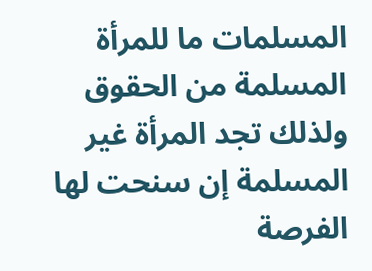المسلمات ما للمرأة المسلمة من الحقوق ولذلك تجد المرأة غير المسلمة إن سنحت لها الفرصة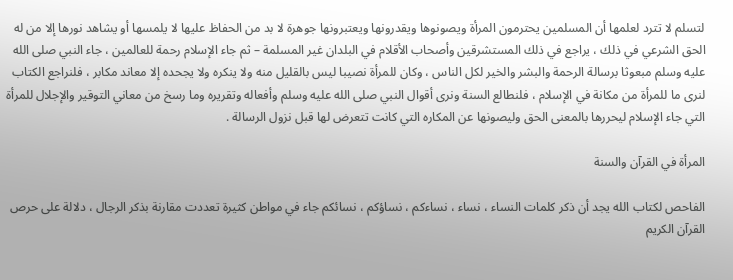لتسلم لا تترد لعلمها أن المسلمين يحترمون المرأة ويصونوها ويقدرونها ويعتبرونها جوهرة لا بد من الحفاظ عليها لا يلمسها أو يشاهد نورها إلا من له الحق الشرعي في ذلك ، يراجع في ذلك المستشرقين وأصحاب الأقلام في البلدان غير المسلمة – ثم جاء الإسلام رحمة للعالمين ، جاء النبي صلى الله عليه وسلم مبعوثا برسالة الرحمة والبشر والخير لكل الناس ، وكان للمرأة نصيبا ليس بالقليل منه ولا ينكره ولا يجحده إلا معاند مكابر ، فلنراجع الكتاب لنرى ما للمرأة من مكانة في الإسلام ، فلنطالع السنة ونرى أقوال النبي صلى الله عليه وسلم وأفعاله وتقريره وما رسخ من معاني التوقير والإجلال للمرأة التي جاء الإسلام ليحررها بالمعنى الحق وليصونها عن المكاره التي كانت تتعرض لها قبل نزول الرسالة .

المرأة في القرآن والسنة

الفاحص لكتاب الله يجد أن ذكر كلمات النساء ، نساء ، نساءكم ، نساؤكم ، نسائكم جاء في مواطن كثيرة تعددت مقارنة بذكر الرجال ، دلالة على حرص القرآن الكريم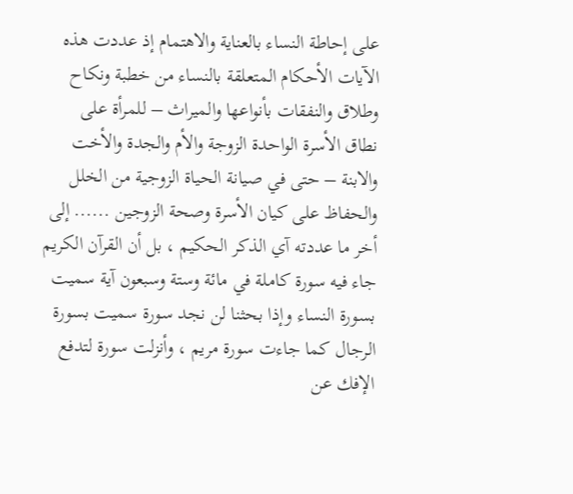على إحاطة النساء بالعناية والاهتمام إذ عددت هذه الآيات الأحكام المتعلقة بالنساء من خطبة ونكاح وطلاق والنفقات بأنواعها والميراث – للمرأة على نطاق الأسرة الواحدة الزوجة والأم والجدة والأخت والابنة – حتى في صيانة الحياة الزوجية من الخلل والحفاظ على كيان الأسرة وصحة الزوجين ...... إلى أخر ما عددته آي الذكر الحكيم ، بل أن القرآن الكريم جاء فيه سورة كاملة في مائة وستة وسبعون آية سميت بسورة النساء وإذا بحثنا لن نجد سورة سميت بسورة الرجال كما جاءت سورة مريم ، وأنزلت سورة لتدفع الإفك عن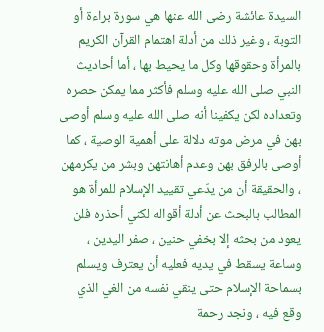السيدة عائشة رضى الله عنها هي سورة براءة أو التوبة ، وغير ذلك من أدلة اهتمام القرآن الكريم بالمرأة وحقوقها وكل ما يحيط بها ، أما أحاديث النبي صلى الله عليه وسلم فأكثر مما يمكن حصره وتعداده لكن يكفينا أنه صلى الله عليه وسلم أوصى بهن في مرض موته دلالة على أهمية الوصية ، كما أوصى بالرفق بهن وعدم أهانتهن وبشر من يكرمهن ، والحقيقة أن من يدّعي تقييد الإسلام للمرأة هو المطالب بالبحث عن أدلة أقواله لكني أحذره فلن يعود من بحثه إلا بخفي حنين ، صفر اليدين ، وساعة يسقط في يديه فعليه أن يعترف ويسلم بسماحة الإسلام حتى ينقي نفسه من الغي الذي وقع فيه ، ونجد رحمة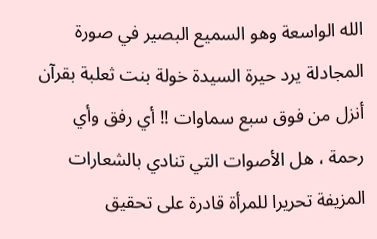الله الواسعة وهو السميع البصير في صورة المجادلة يرد حيرة السيدة خولة بنت ثعلبة بقرآن أنزل من فوق سبع سماوات !! أي رفق وأي رحمة ، هل الأصوات التي تنادي بالشعارات المزيفة تحريرا للمرأة قادرة على تحقيق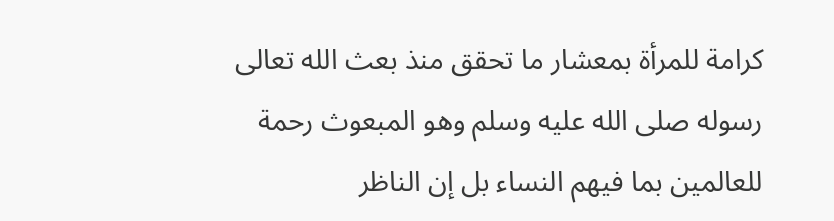كرامة للمرأة بمعشار ما تحقق منذ بعث الله تعالى رسوله صلى الله عليه وسلم وهو المبعوث رحمة للعالمين بما فيهم النساء بل إن الناظر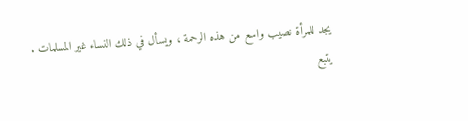يجد للمرأة نصيب واسع من هذه الرحمة ، ويسأل في ذلك النساء غير المسلمات .
يتبع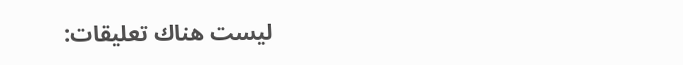ليست هناك تعليقات: